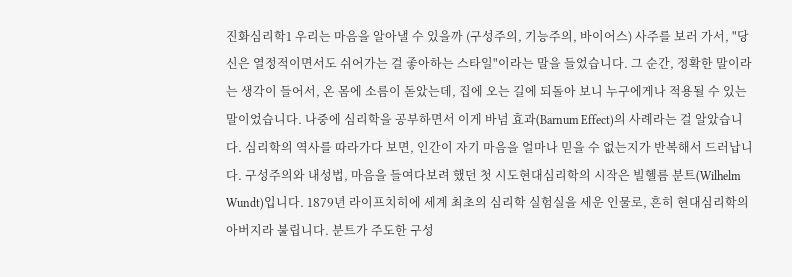진화심리학1 우리는 마음을 알아낼 수 있을까 (구성주의, 기능주의, 바이어스) 사주를 보러 가서, "당신은 열정적이면서도 쉬어가는 걸 좋아하는 스타일"이라는 말을 들었습니다. 그 순간, 정확한 말이라는 생각이 들어서, 온 몸에 소름이 돋았는데, 집에 오는 길에 되돌아 보니 누구에게나 적용될 수 있는 말이었습니다. 나중에 심리학을 공부하면서 이게 바넘 효과(Barnum Effect)의 사례라는 걸 알았습니다. 심리학의 역사를 따라가다 보면, 인간이 자기 마음을 얼마나 믿을 수 없는지가 반복해서 드러납니다. 구성주의와 내성법, 마음을 들여다보려 했던 첫 시도현대심리학의 시작은 빌헬름 분트(Wilhelm Wundt)입니다. 1879년 라이프치히에 세계 최초의 심리학 실험실을 세운 인물로, 흔히 현대심리학의 아버지라 불립니다. 분트가 주도한 구성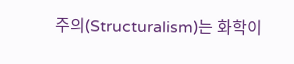주의(Structuralism)는 화학이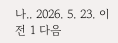나.. 2026. 5. 23. 이전 1 다음